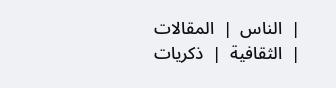|  الناس  |  المقالات  |  الثقافية  |  ذكريات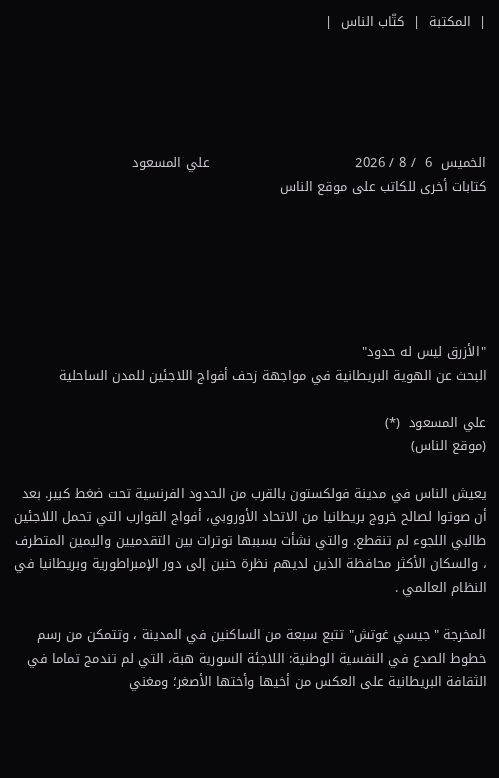|  المكتبة  |  كتّاب الناس  |





الخميس  6  / 8 / 2026                                 علي المسعود                                   كتابات أخرى للكاتب على موقع الناس






"الأزرق ليس له حدود"
البحث عن الهوية البريطانية في مواجهة زحف أفواج اللاجئين للمدن الساحلية

علي المسعود  (*)
(موقع الناس)

يعيش الناس في مدينة فولكستون بالقرب من الحدود الفرنسية تحت ضغط كبير. بعد أن صوتوا لصالح خروج بريطانيا من الاتحاد الأوروبي، أفواج القوارب التي تحمل اللاجئين طالبي اللجوء لم تنقطع. والتي نشأت بسببها توترات بين التقدميين واليمين المتطرف ، والسكان الأكثر محافظة الذين لديهم نظرة حنين إلى دور الإمبراطورية وبريطانيا في النظام العالمي .

المخرجة "جيسي غوتش" تتبع سبعة من الساكنين في المدينة ، وتتمكن من رسم خطوط الصدع في النفسية الوطنية: اللاجئة السورية هبة، التي لم تندمج تماما في الثقافة البريطانية على العكس من أخيها وأختها الأصغر؛ ومغني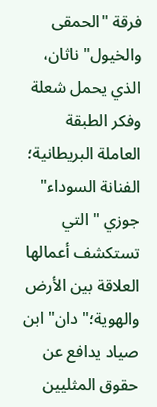فرقة "الحمقى والخيول" ناثان، الذي يحمل شعلة وفكر الطبقة العاملة البريطانية؛ الفنانة السوداء" جوزي " التي تستكشف أعمالها العلاقة بين الأرض والهوية؛" دان" ابن صياد يدافع عن حقوق المثليين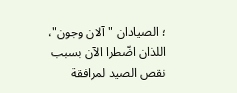؛ الصيادان "آلان وجون"، اللذان اضّطرا الآن بسبب نقص الصيد لمرافقة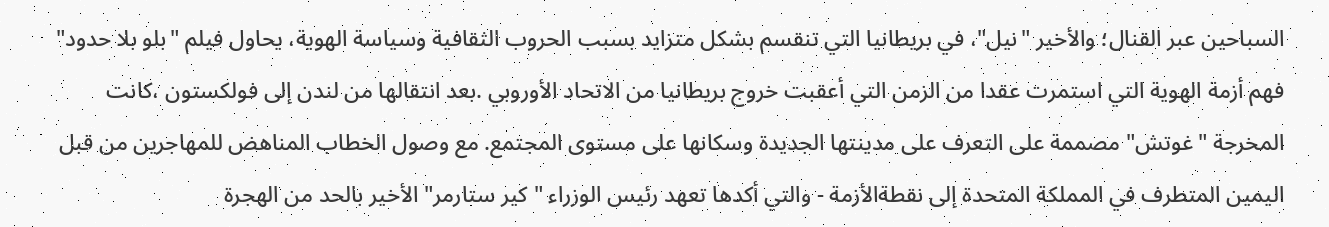السباحين عبر القنال؛ والأخير "نيل"، في بريطانيا التي تنقسم بشكل متزايد بسبب الحروب الثقافية وسياسة الهوية، يحاول فيلم "بلو بلا حدود" فهم أزمة الهوية التي استمرت عقدا من الزمن التي أعقبت خروج بريطانيا من الاتحاد الأوروبي .بعد انتقالها من لندن إلى فولكستون ،كانت المخرجة "غوتش" مصممة على التعرف على مدينتها الجديدة وسكانها على مستوى المجتمع. مع وصول الخطاب المناهض للمهاجرين من قبل اليمين المتطرف في المملكة المتحدة إلى نقطةالأزمة - والتي أكدها تعهد رئيس الوزراء "كير ستارمر" الأخير بالحد من الهجرة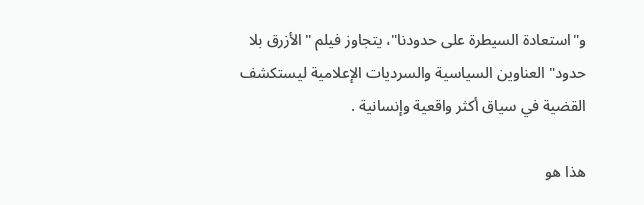و"استعادة السيطرة على حدودنا"، يتجاوز فيلم "الأزرق بلا حدود" العناوين السياسية والسرديات الإعلامية ليستكشف القضية في سياق أكثر واقعية وإنسانية .

هذا هو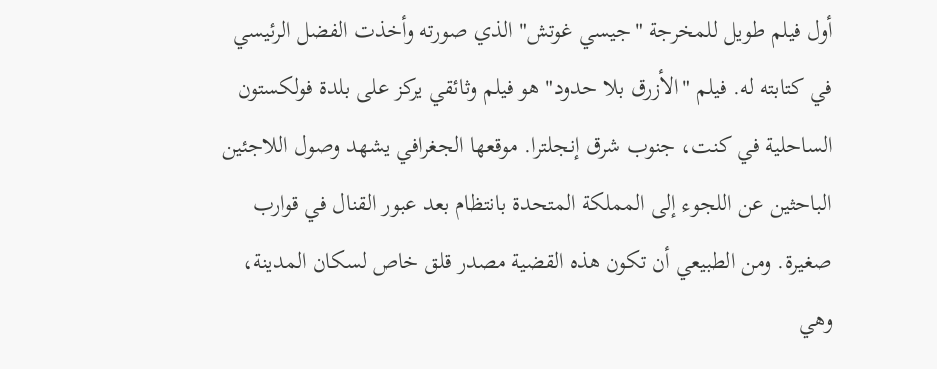أول فيلم طويل للمخرجة "جيسي غوتش" الذي صورته وأخذت الفضل الرئيسي في كتابته له. فيلم "الأزرق بلا حدود" هو فيلم وثائقي يركز على بلدة فولكستون الساحلية في كنت، جنوب شرق إنجلترا. موقعها الجغرافي يشهد وصول اللاجئين الباحثين عن اللجوء إلى المملكة المتحدة بانتظام بعد عبور القنال في قوارب صغيرة. ومن الطبيعي أن تكون هذه القضية مصدر قلق خاص لسكان المدينة، وهي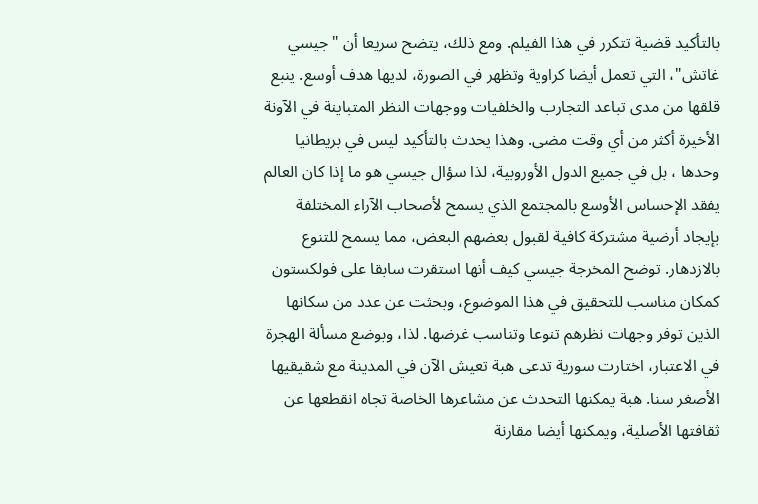بالتأكيد قضية تتكرر في هذا الفيلم. ومع ذلك، يتضح سريعا أن "جيسي غاتش"، التي تعمل أيضا كراوية وتظهر في الصورة، لديها هدف أوسع. ينبع قلقها من مدى تباعد التجارب والخلفيات ووجهات النظر المتباينة في الآونة الأخيرة أكثر من أي وقت مضى. وهذا يحدث بالتأكيد ليس في بريطانيا وحدها ، بل في جميع الدول الأوروبية، لذا سؤال جيسي هو ما إذا كان العالم يفقد الإحساس الأوسع بالمجتمع الذي يسمح لأصحاب الآراء المختلفة بإيجاد أرضية مشتركة كافية لقبول بعضهم البعض، مما يسمح للتنوع بالازدهار. توضح المخرجة جيسي كيف أنها استقرت سابقا على فولكستون كمكان مناسب للتحقيق في هذا الموضوع، وبحثت عن عدد من سكانها الذين توفر وجهات نظرهم تنوعا وتناسب غرضها. لذا، وبوضع مسألة الهجرة في الاعتبار، اختارت سورية تدعى هبة تعيش الآن في المدينة مع شقيقيها الأصغر سنا. هبة يمكنها التحدث عن مشاعرها الخاصة تجاه انقطعها عن ثقافتها الأصلية، ويمكنها أيضا مقارنة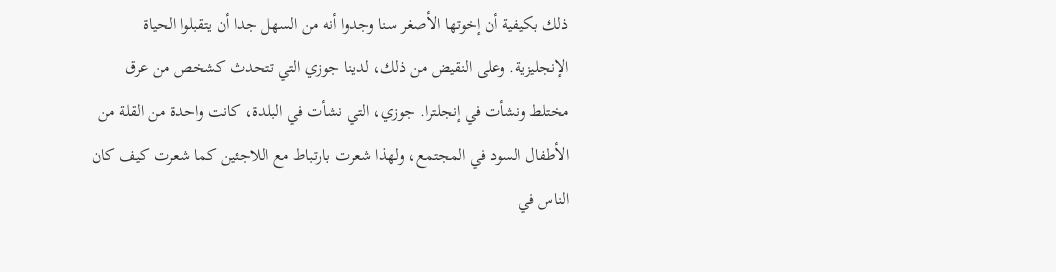ذلك بكيفية أن إخوتها الأصغر سنا وجدوا أنه من السهل جدا أن يتقبلوا الحياة الإنجليزية. وعلى النقيض من ذلك، لدينا جوزي التي تتحدث كشخص من عرق مختلط ونشأت في إنجلترا. جوزي، التي نشأت في البلدة، كانت واحدة من القلة من الأطفال السود في المجتمع، ولهذا شعرت بارتباط مع اللاجئين كما شعرت كيف كان الناس في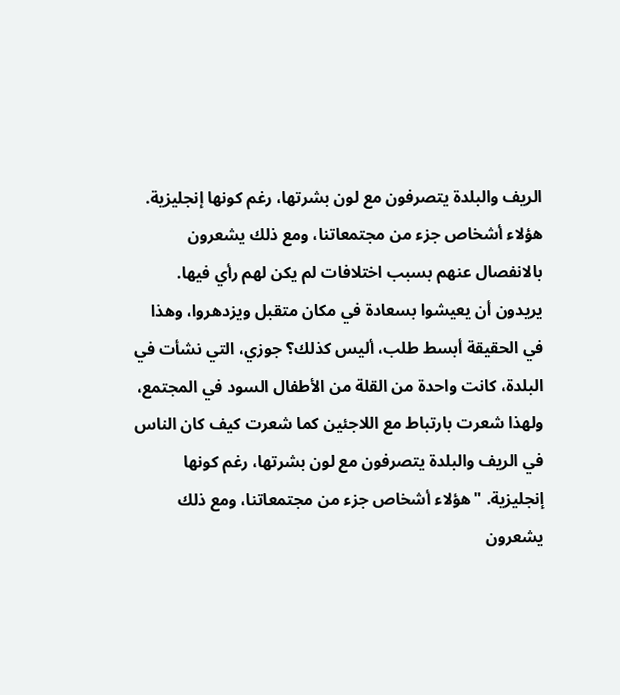الريف والبلدة يتصرفون مع لون بشرتها، رغم كونها إنجليزية. هؤلاء أشخاص جزء من مجتمعاتنا، ومع ذلك يشعرون بالانفصال عنهم بسبب اختلافات لم يكن لهم رأي فيها. يريدون أن يعيشوا بسعادة في مكان متقبل ويزدهروا، وهذا في الحقيقة أبسط طلب، أليس كذلك؟ جوزي، التي نشأت في البلدة، كانت واحدة من القلة من الأطفال السود في المجتمع، ولهذا شعرت بارتباط مع اللاجئين كما شعرت كيف كان الناس في الريف والبلدة يتصرفون مع لون بشرتها، رغم كونها إنجليزية. "هؤلاء أشخاص جزء من مجتمعاتنا، ومع ذلك يشعرون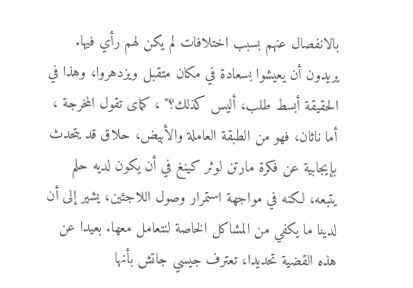بالانفصال عنهم بسبب اختلافات لم يكن لهم رأي فيها. يريدون أن يعيشوا بسعادة في مكان متقبل ويزدهروا، وهذا في الحقيقة أبسط طلب، أليس كذلك؟" ، كماى تقول المخرجة ، أما ناثان، فهو من الطبقة العاملة والأبيض، حلاق قد يتحدث بإيجابية عن فكرة مارتن لوثر كينغ في أن يكون لديه حلم يتبعه، لكنه في مواجهة استمرار وصول اللاجئين، يشير إلى أن لدينا ما يكفي من المشاكل الخاصة لنتعامل معها. بعيدا عن هذه القضية تحديدا، تعترف جيسي جاتش بأنها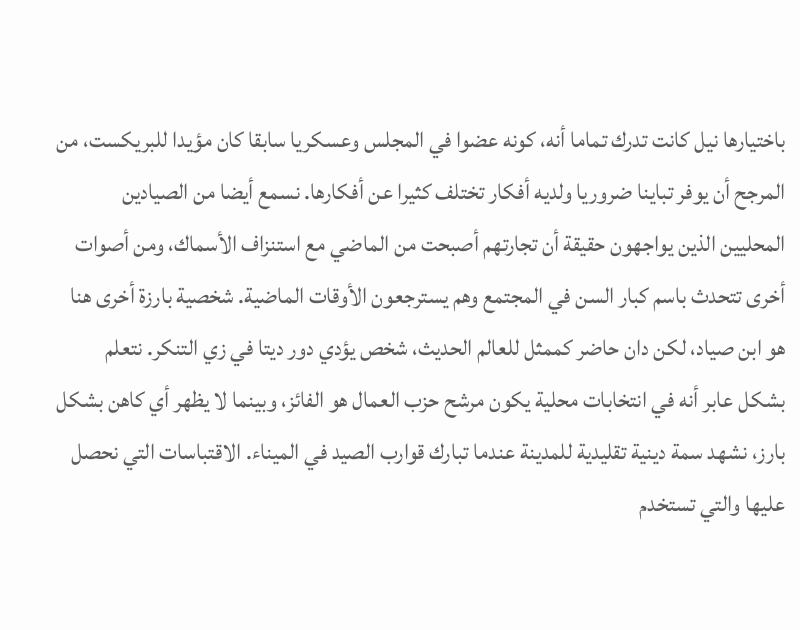باختيارها نيل كانت تدرك تماما أنه، كونه عضوا في المجلس وعسكريا سابقا كان مؤيدا للبريكست، من المرجح أن يوفر تباينا ضروريا ولديه أفكار تختلف كثيرا عن أفكارها. نسمع أيضا من الصيادين المحليين الذين يواجهون حقيقة أن تجارتهم أصبحت من الماضي مع استنزاف الأسماك، ومن أصوات أخرى تتحدث باسم كبار السن في المجتمع وهم يسترجعون الأوقات الماضية. شخصية بارزة أخرى هنا هو ابن صياد، لكن دان حاضر كممثل للعالم الحديث، شخص يؤدي دور ديتا في زي التنكر. نتعلم بشكل عابر أنه في انتخابات محلية يكون مرشح حزب العمال هو الفائز، وبينما لا يظهر أي كاهن بشكل بارز، نشهد سمة دينية تقليدية للمدينة عندما تبارك قوارب الصيد في الميناء. الاقتباسات التي نحصل عليها والتي تستخدم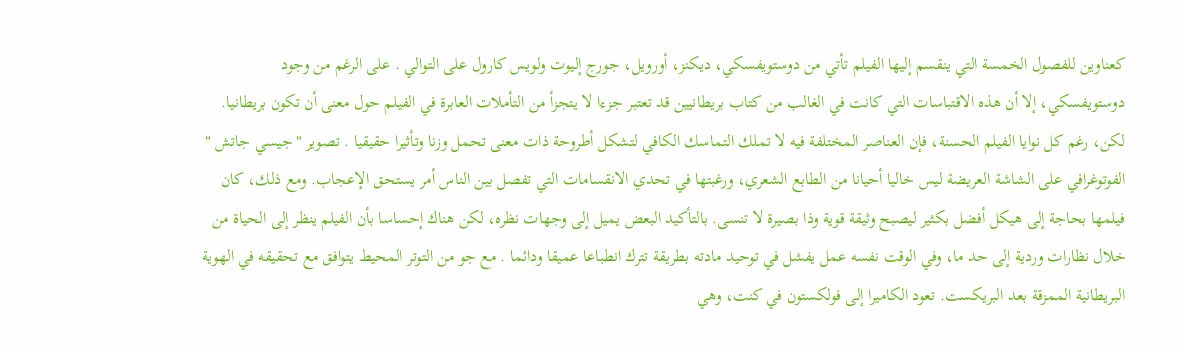كعناوين للفصول الخمسة التي ينقسم إليها الفيلم تأتي من دوستويفسكي، ديكنز، أورويل، جورج إليوت ولويس كارول على التوالي . على الرغم من وجود دوستويفسكي، إلا أن هذه الاقتباسات التي كانت في الغالب من كتاب بريطانيين قد تعتبر جزءا لا يتجزأ من التأملات العابرة في الفيلم حول معنى أن تكون بريطانيا. لكن، رغم كل نوايا الفيلم الحسنة، فإن العناصر المختلفة فيه لا تملك التماسك الكافي لتشكل أطروحة ذات معنى تحمل وزنا وتأثيرا حقيقيا . تصوير "جيسي جاتش " الفوتوغرافي على الشاشة العريضة ليس خاليا أحيانا من الطابع الشعري، ورغبتها في تحدي الانقسامات التي تفصل بين الناس أمر يستحق الإعجاب. ومع ذلك، كان فيلمها بحاجة إلى هيكل أفضل بكثير ليصبح وثيقة قوية وذا بصيرة لا تنسى. بالتأكيد البعض يميل إلى وجهات نظره، لكن هناك إحساسا بأن الفيلم ينظر إلى الحياة من خلال نظارات وردية إلى حد ما، وفي الوقت نفسه عمل يفشل في توحيد مادته بطريقة تترك انطباعا عميقا ودائما . مع جو من التوتر المحيط يتوافق مع تحقيقه في الهوية البريطانية الممزقة بعد البريكست. تعود الكاميرا إلى فولكستون في كنت، وهي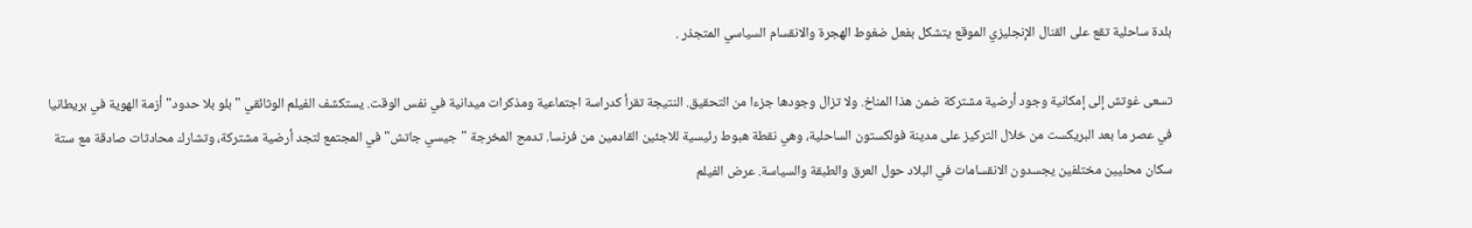بلدة ساحلية تقع على القنال الإنجليزي الموقع يتشكل بفعل ضغوط الهجرة والانقسام السياسي المتجذر .

تسعى غوتش إلى إمكانية وجود أرضية مشتركة ضمن هذا المناخ. ولا تزال وجودها جزءا من التحقيق. النتيجة تقرأ كدراسة اجتماعية ومذكرات ميدانية في نفس الوقت. يستكشف الفيلم الوثائقي "بلو بلا حدود" أزمة الهوية في بريطانيا في عصر ما بعد البريكست من خلال التركيز على مدينة فولكستون الساحلية، وهي نقطة هبوط رئيسية للاجئين القادمين من فرنسا. تدمج المخرجة "جيسي جاتش" في المجتمع لتجد أرضية مشتركة، وتشارك محادثات صادقة مع ستة سكان محليين مختلفين يجسدون الانقسامات في البلاد حول العرق والطبقة والسياسة. عرض الفيلم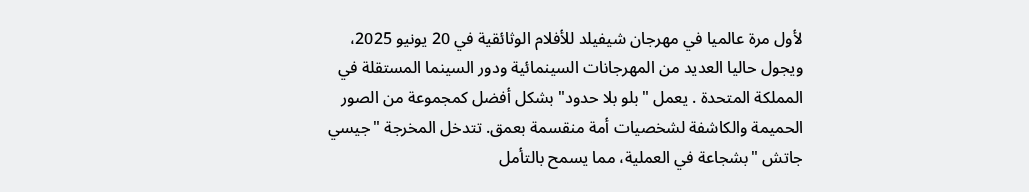لأول مرة عالميا في مهرجان شيفيلد للأفلام الوثائقية في 20 يونيو 2025، ويجول حاليا العديد من المهرجانات السينمائية ودور السينما المستقلة في المملكة المتحدة . يعمل "بلو بلا حدود" بشكل أفضل كمجموعة من الصور الحميمة والكاشفة لشخصيات أمة منقسمة بعمق. تتدخل المخرجة "جيسي جاتش "بشجاعة في العملية، مما يسمح بالتأمل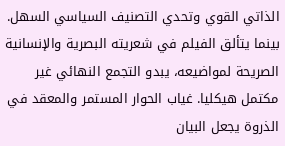الذاتي القوي وتحدي التصنيف السياسي السهل. بينما يتألق الفيلم في شعريته البصرية والإنسانية الصريحة لمواضيعه، يبدو التجمع النهائي غير مكتمل هيكليا. غياب الحوار المستمر والمعقد في الذروة يجعل البيان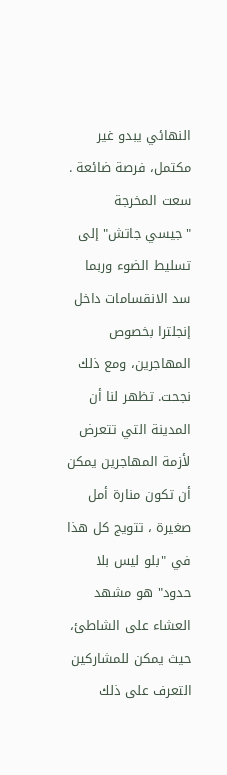النهائي يبدو غير مكتمل، فرصة ضائعة . سعت المخرجة "جيسي جاتش" إلى تسليط الضوء وربما سد الانقسامات داخل إنجلترا بخصوص المهاجرين، ومع ذلك نجحت. تظهر لنا أن المدينة التي تتعرض لأزمة المهاجرين يمكن أن تكون منارة أمل صغيرة ، تتويج كل هذا في "بلو ليس بلا حدود" هو مشهد العشاء على الشاطئ، حيث يمكن للمشاركين التعرف على ذلك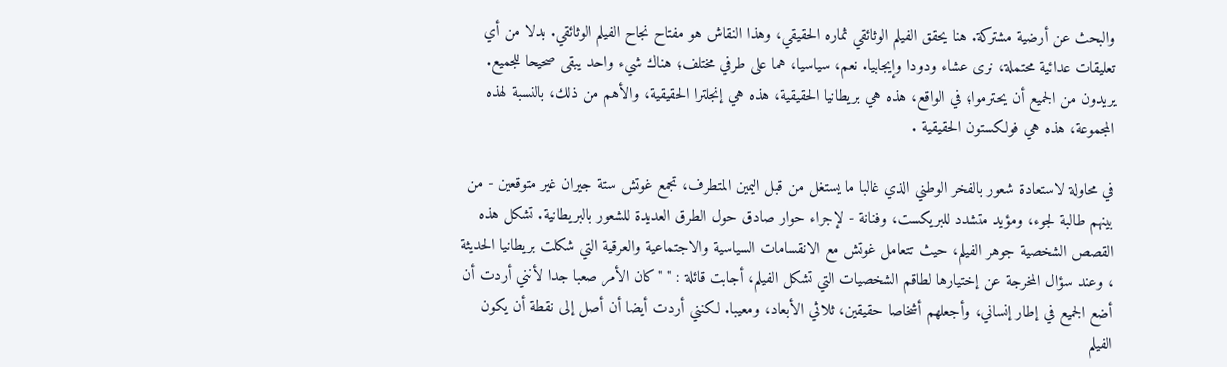والبحث عن أرضية مشتركة. هنا يحقق الفيلم الوثائقي ثماره الحقيقي، وهذا النقاش هو مفتاح نجاح الفيلم الوثائقي. بدلا من أي تعليقات عدائية محتملة، نرى عشاء ودودا وإيجابيا. نعم، سياسيا، هما على طرفي مختلف؛ هناك شيء واحد يبقى صحيحا للجميع. يريدون من الجميع أن يحترموا؛ في الواقع، هذه هي بريطانيا الحقيقية، هذه هي إنجلترا الحقيقية، والأهم من ذلك، بالنسبة لهذه المجموعة، هذه هي فولكستون الحقيقية .

في محاولة لاستعادة شعور بالفخر الوطني الذي غالبا ما يستغل من قبل اليمين المتطرف، تجمع غوتش ستة جيران غير متوقعين - من بينهم طالبة لجوء، ومؤيد متشدد للبريكست، وفنانة - لإجراء حوار صادق حول الطرق العديدة للشعور بالبريطانية. تشكل هذه القصص الشخصية جوهر الفيلم، حيث تتعامل غوتش مع الانقسامات السياسية والاجتماعية والعرقية التي شكلت بريطانيا الحديثة ، وعند سؤال المخرجة عن إختيارها لطاقم الشخصيات التي تشكل الفيلم، أجابت قائلة : " "كان الأمر صعبا جدا لأنني أردت أن أضع الجميع في إطار إنساني، وأجعلهم أشخاصا حقيقين، ثلاثي الأبعاد، ومعيبا. لكنني أردت أيضا أن أصل إلى نقطة أن يكون الفيلم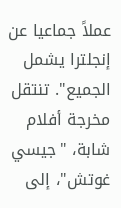عملاً جماعيا عن إنجلترا يشمل الجميع". تنتقل مخرجة أفلام شابة، "جيسي غوتش"، إلى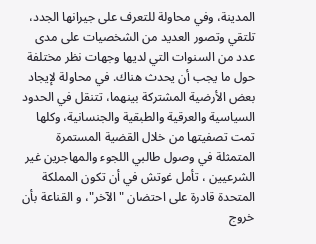المدينة، وفي محاولة للتعرف على جيرانها الجدد، تلتقي وتصور العديد من الشخصيات على مدى عدد من السنوات التي لديها وجهات نظر مختلفة حول ما يجب أن يحدث هناك. في محاولة لإيجاد بعض الأرضية المشتركة بينهما، تتنقل في الحدود السياسية والعرقية والطبقية والجنسانية، وكلها تمت تصفيتها من خلال القضية المستمرة المتمثلة في وصول طالبي اللجوء والمهاجرين غير الشرعيين ، تأمل غوتش في أن تكون المملكة المتحدة قادرة على احتضان "الآخر"، و القناعة بأن خروج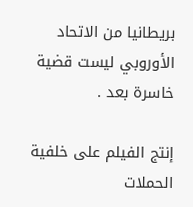بريطانيا من الاتحاد الأوروبي ليست قضية خاسرة بعد .

إنتج الفيلم على خلفية الحملات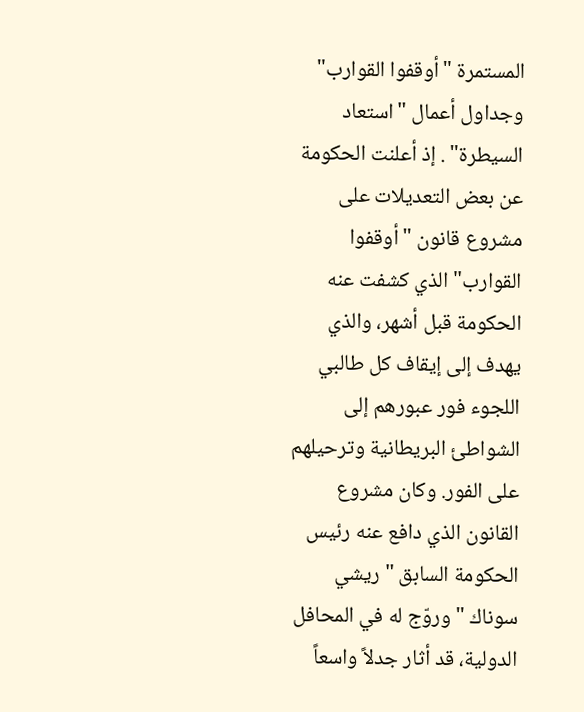المستمرة "أوقفوا القوارب" وجداول أعمال "استعاد السيطرة" . إذ أعلنت الحكومة عن بعض التعديلات على مشروع قانون "أوقفوا القوارب" الذي كشفت عنه الحكومة قبل أشهر، والذي يهدف إلى إيقاف كل طالبي اللجوء فور عبورهم إلى الشواطئ البريطانية وترحيلهم على الفور. وكان مشروع القانون الذي دافع عنه رئيس الحكومة السابق " ريشي سوناك " وروّج له في المحافل الدولية، قد أثار جدلاً واسعاً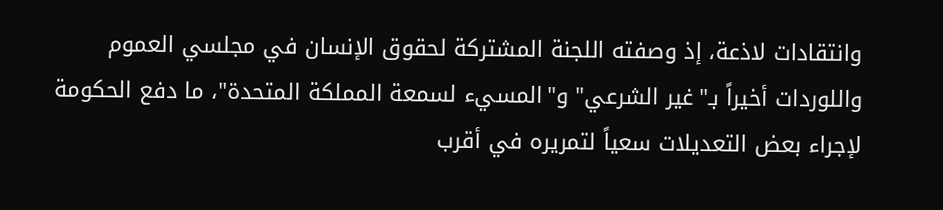وانتقادات لاذعة، إذ وصفته اللجنة المشتركة لحقوق الإنسان في مجلسي العموم واللوردات أخيراً بـ"غير الشرعي" و"المسيء لسمعة المملكة المتحدة"، ما دفع الحكومة لإجراء بعض التعديلات سعياً لتمريره في أقرب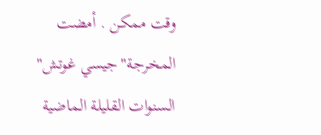وقت ممكن . أمضت المخرجة"جيسي غوتش" السنوات القليلة الماضية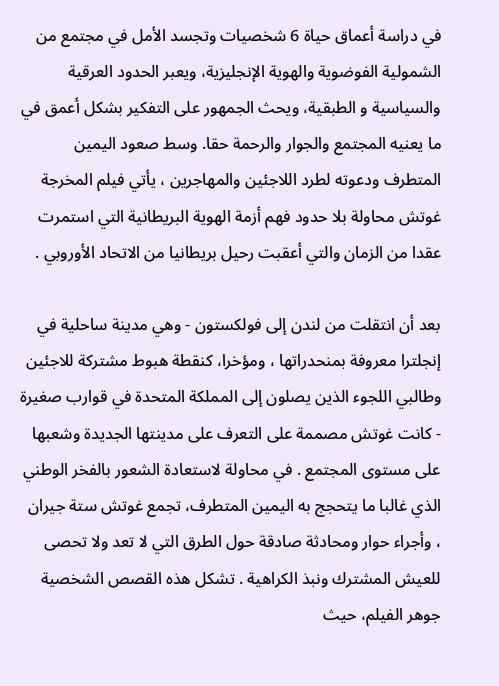في دراسة أعماق حياة 6 شخصيات وتجسد الأمل في مجتمع من الشمولية الفوضوية والهوية الإنجليزية، ويعبر الحدود العرقية والسياسية و الطبقية، ويحث الجمهور على التفكير بشكل أعمق في ما يعنيه المجتمع والجوار والرحمة حقا. وسط صعود اليمين المتطرف ودعوته لطرد اللاجئين والمهاجرين ، يأتي فيلم المخرجة غوتش محاولة بلا حدود فهم أزمة الهوية البريطانية التي استمرت عقدا من الزمان والتي أعقبت رحيل بريطانيا من الاتحاد الأوروبي .

بعد أن انتقلت من لندن إلى فولكستون - وهي مدينة ساحلية في إنجلترا معروفة بمنحدراتها ، ومؤخرا، كنقطة هبوط مشتركة للاجئين وطالبي اللجوء الذين يصلون إلى المملكة المتحدة في قوارب صغيرة - كانت غوتش مصممة على التعرف على مدينتها الجديدة وشعبها على مستوى المجتمع . في محاولة لاستعادة الشعور بالفخر الوطني الذي غالبا ما يتحجج به اليمين المتطرف، تجمع غوتش ستة جيران ، وأجراء حوار ومحادثة صادقة حول الطرق التي لا تعد ولا تحصى للعيش المشترك ونبذ الكراهية . تشكل هذه القصص الشخصية جوهر الفيلم، حيث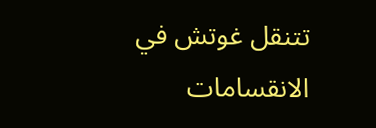تتنقل غوتش في الانقسامات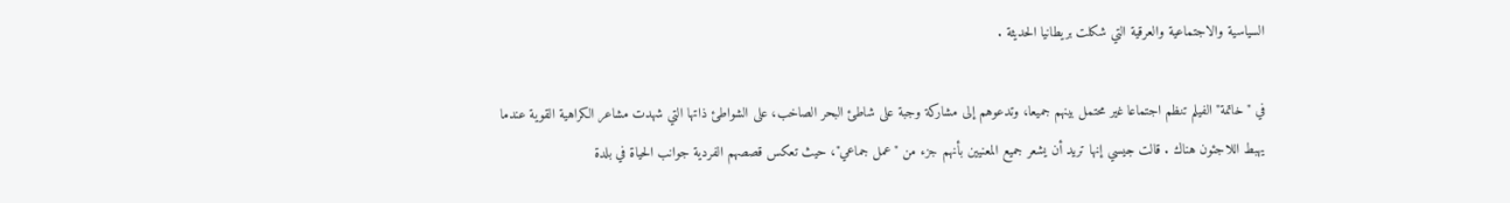السياسية والاجتماعية والعرقية التي شكلت بريطانيا الحديثة .

في "خاتمة" الفيلم تنظم اجتماعا غير محتمل بينهم جميعا، وتدعوهم إلى مشاركة وجبة على شاطئ البحر الصاخب، على الشواطئ ذاتها التي شهدت مشاعر الكراهية القوية عندما يهبط اللاجئون هناك . قالت جيسي إنها تريد أن يشعر جميع المعنيين بأنهم جزء من "عمل جماعي"، حيث تعكس قصصهم الفردية جوانب الحياة في بلدة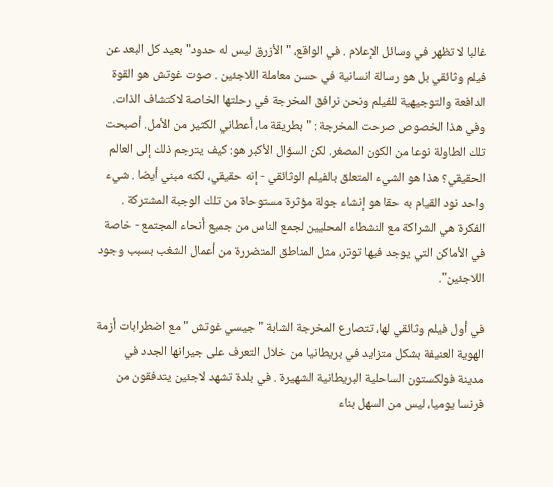غالبا لا تظهر في وسائل الإعلام . في الواقع، "الأزرق ليس له حدود" بعيد كل البعد عن فيلم وثائقي بل هو رسالة انسانية في حسن معاملة اللاجئين . صوت غوتش هو القوة الدافعة والتوجيهية للفيلم ونحن نرافق المخرجة في رحلتها الخاصة لاكتشاف الذات. وفي هذا الخصوص صرحت المخرجة : "بطريقة ما، أعطاني الكثير من الأمل. أصبحت تلك الطاولة نوعا من الكون المصغر. لكن السؤال الأكبر هو: كيف يترجم ذلك إلى العالم الحقيقي؟ هذا هو الشيء المتعلق بالفيلم الوثائقي - إنه حقيقي، لكنه مبني أيضا . شيء واحد نود القيام به حقا هو إنشاء جولة مؤثرة مستوحاة من تلك الوجبة المشتركة . الفكرة هي الشراكة مع النشطاء المحليين لجمع الناس من جميع أنحاء المجتمع - خاصة في الأماكن التي يوجد فيها توتر، مثل المناطق المتضررة من أعمال الشغب بسبب وجود اللاجئين".

في أول فيلم وثائقي لها، تتصارع المخرجة الشابة "جيسي غوتش " مع اضطرابات أزمة الهوية العنيفة بشكل متزايد في بريطانيا من خلال التعرف على جيرانها الجدد في مدينة فولكستون الساحلية البريطانية الشهيرة . في بلدة تشهد لاجئين يتدفقون من فرنسا يوميا، ليس من السهل بناء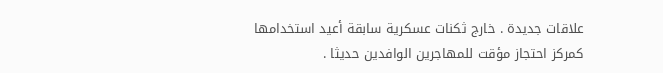علاقات جديدة . خارج ثكنات عسكرية سابقة أعيد استخدامها كمركز احتجاز مؤقت للمهاجرين الوافدين حديثا .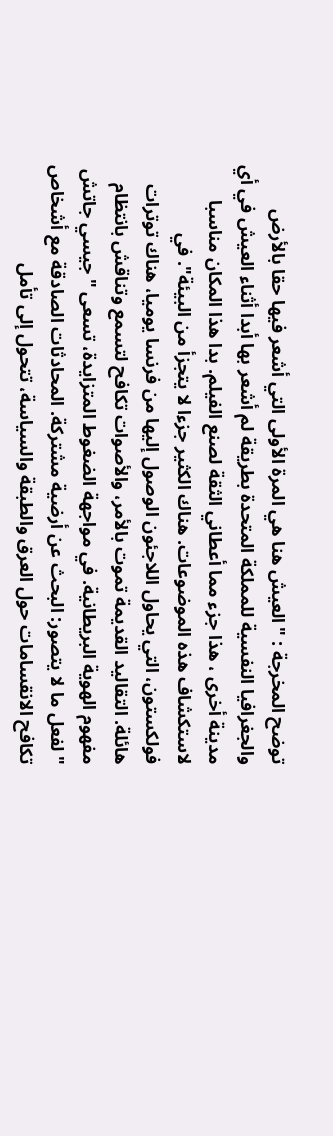توضح المخرجة : "العيش هنا هي المرة الأولى التي أشعر فيها حقا بالأرض والجغرافيا النفسية للمملكة المتحدة بطريقة لم أشعر بها أبدا أثناء العيش في أي مدينة أخرى ، هذا جزء مما أعطاني الثقة لصنع الفيلم. بدا هذا المكان مناسبا لاستكشاف هذه الموضوعات. هناك الكثير جزءا لا يتجزأ من البيئة". في فولكستون، التي يحاول اللاجئون الوصول إليها من فرنسا يوميا، هناك توترات هائلة. التقاليد القديمة تموت بالأمر، والأصوات تكافح لتسمع وتناقش بانتظام مفهوم الهوية البريطانية. في مواجهة الضغوط المتزايدة، تسعى "جيسي جاتش "لفعل ما لا يتصور: البحث عن أرضية مشتركة. المحادثات الصادقة مع أشخاص تكافح الانقسامات حول العرق والطبقة والسياسة، تتحول إلى تأمل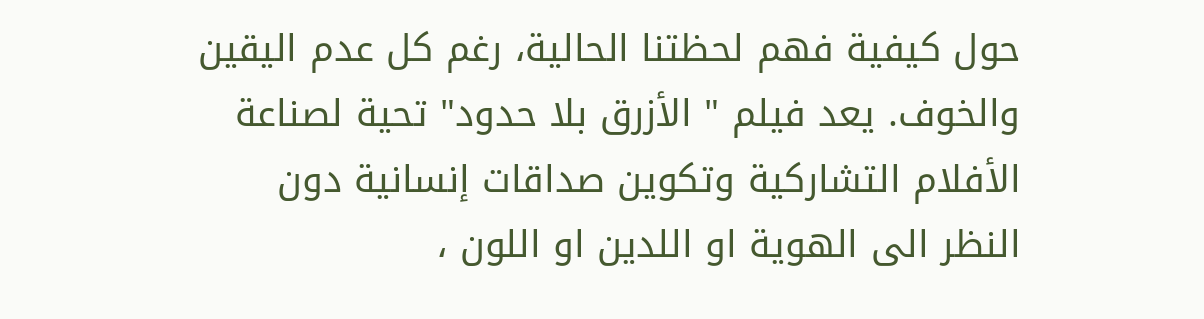حول كيفية فهم لحظتنا الحالية، رغم كل عدم اليقين والخوف. يعد فيلم " الأزرق بلا حدود" تحية لصناعة الأفلام التشاركية وتكوين صداقات إنسانية دون النظر الى الهوية او اللدين او اللون ،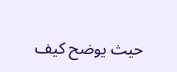حيث يوضح كيف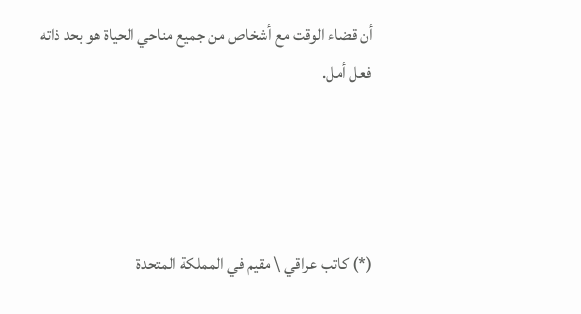أن قضاء الوقت مع أشخاص من جميع مناحي الحياة هو بحد ذاته فعل أمل.




(*) كاتب عراقي \ مقيم في المملكة المتحدة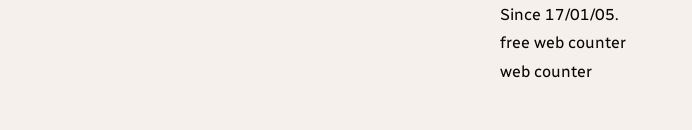Since 17/01/05.
free web counter
web counter